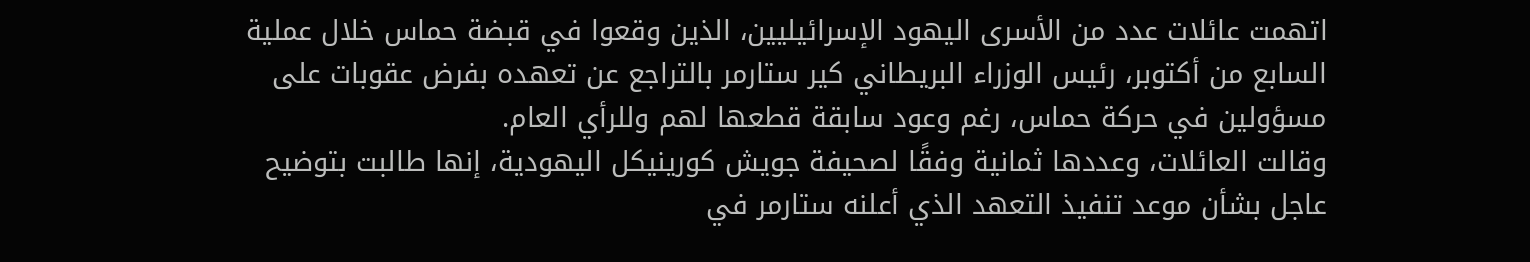اتهمت عائلات عدد من الأسرى اليهود الإسرائيليين، الذين وقعوا في قبضة حماس خلال عملية السابع من أكتوبر، رئيس الوزراء البريطاني كير ستارمر بالتراجع عن تعهده بفرض عقوبات على مسؤولين في حركة حماس، رغم وعود سابقة قطعها لهم وللرأي العام.
وقالت العائلات، وعددها ثمانية وفقًا لصحيفة جويش كورينيكل اليهودية، إنها طالبت بتوضيح عاجل بشأن موعد تنفيذ التعهد الذي أعلنه ستارمر في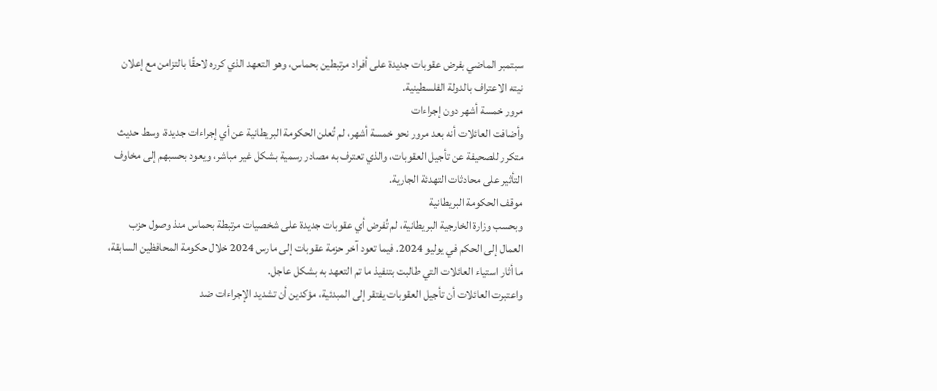سبتمبر الماضي بفرض عقوبات جديدة على أفراد مرتبطين بحماس، وهو التعهد الذي كرره لاحقًا بالتزامن مع إعلان نيته الاعتراف بالدولة الفلسطينية.
مرور خمسة أشهر دون إجراءات
وأضافت العائلات أنه بعد مرور نحو خمسة أشهر، لم تُعلن الحكومة البريطانية عن أي إجراءات جديدة، وسط حديث متكرر للصحيفة عن تأجيل العقوبات، والذي تعترف به مصادر رسمية بشكل غير مباشر، ويعود بحسبهم إلى مخاوف التأثير على محادثات التهدئة الجارية.
موقف الحكومة البريطانية
وبحسب وزارة الخارجية البريطانية، لم تُفرض أي عقوبات جديدة على شخصيات مرتبطة بحماس منذ وصول حزب العمال إلى الحكم في يوليو 2024. فيما تعود آخر حزمة عقوبات إلى مارس 2024 خلال حكومة المحافظين السابقة، ما أثار استياء العائلات التي طالبت بتنفيذ ما تم التعهد به بشكل عاجل.
واعتبرت العائلات أن تأجيل العقوبات يفتقر إلى المبدئية، مؤكدين أن تشديد الإجراءات ضد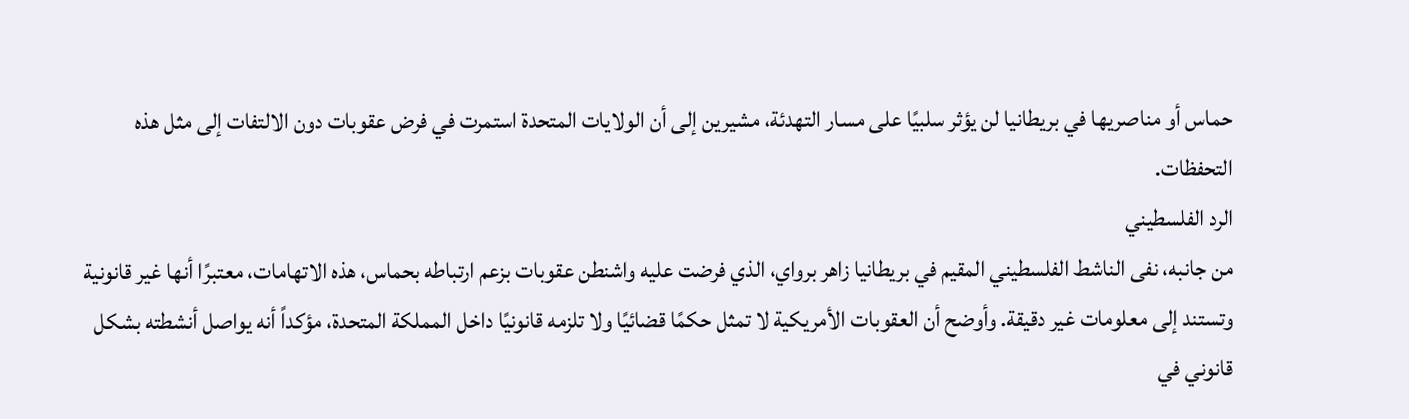حماس أو مناصريها في بريطانيا لن يؤثر سلبيًا على مسار التهدئة، مشيرين إلى أن الولايات المتحدة استمرت في فرض عقوبات دون الالتفات إلى مثل هذه التحفظات.
الرد الفلسطيني
من جانبه، نفى الناشط الفلسطيني المقيم في بريطانيا زاهر برواي، الذي فرضت عليه واشنطن عقوبات بزعم ارتباطه بحماس، هذه الاتهامات، معتبرًا أنها غير قانونية وتستند إلى معلومات غير دقيقة. وأوضح أن العقوبات الأمريكية لا تمثل حكمًا قضائيًا ولا تلزمه قانونيًا داخل المملكة المتحدة، مؤكداً أنه يواصل أنشطته بشكل قانوني في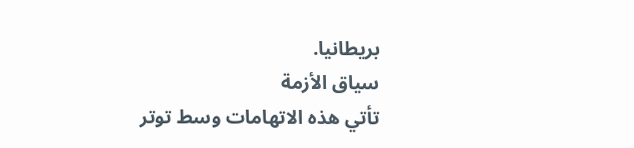بريطانيا.
سياق الأزمة
تأتي هذه الاتهامات وسط توتر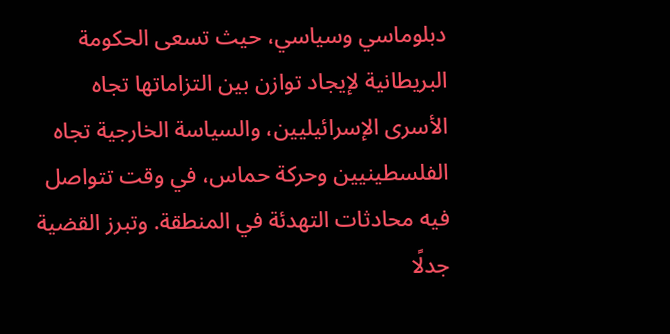دبلوماسي وسياسي، حيث تسعى الحكومة البريطانية لإيجاد توازن بين التزاماتها تجاه الأسرى الإسرائيليين، والسياسة الخارجية تجاه الفلسطينيين وحركة حماس، في وقت تتواصل فيه محادثات التهدئة في المنطقة. وتبرز القضية جدلًا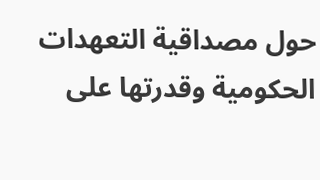حول مصداقية التعهدات الحكومية وقدرتها على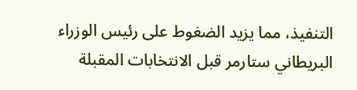التنفيذ، مما يزيد الضغوط على رئيس الوزراء البريطاني ستارمر قبل الانتخابات المقبلة